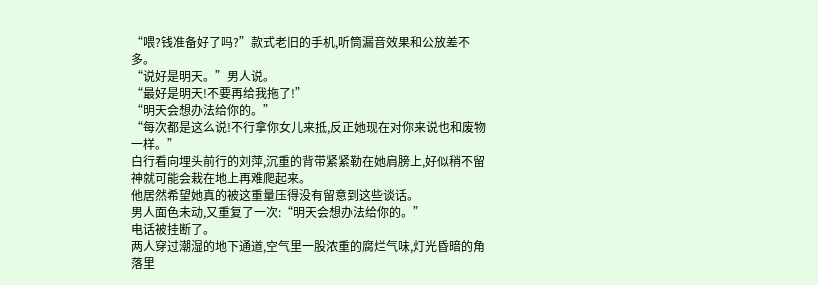“喂?钱准备好了吗?”款式老旧的手机,听筒漏音效果和公放差不多。
“说好是明天。”男人说。
“最好是明天!不要再给我拖了!”
“明天会想办法给你的。”
“每次都是这么说!不行拿你女儿来抵,反正她现在对你来说也和废物一样。”
白行看向埋头前行的刘萍,沉重的背带紧紧勒在她肩膀上,好似稍不留神就可能会栽在地上再难爬起来。
他居然希望她真的被这重量压得没有留意到这些谈话。
男人面色未动,又重复了一次:“明天会想办法给你的。”
电话被挂断了。
两人穿过潮湿的地下通道,空气里一股浓重的腐烂气味,灯光昏暗的角落里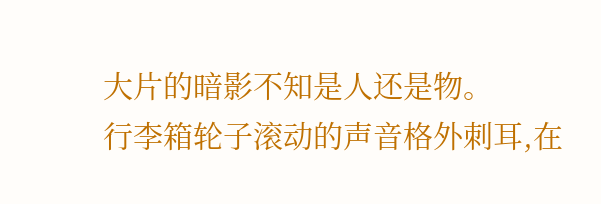大片的暗影不知是人还是物。
行李箱轮子滚动的声音格外刺耳,在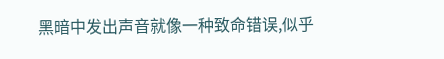黑暗中发出声音就像一种致命错误,似乎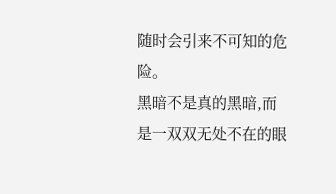随时会引来不可知的危险。
黑暗不是真的黑暗,而是一双双无处不在的眼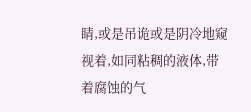睛,或是吊诡或是阴冷地窥视着,如同粘稠的液体,带着腐蚀的气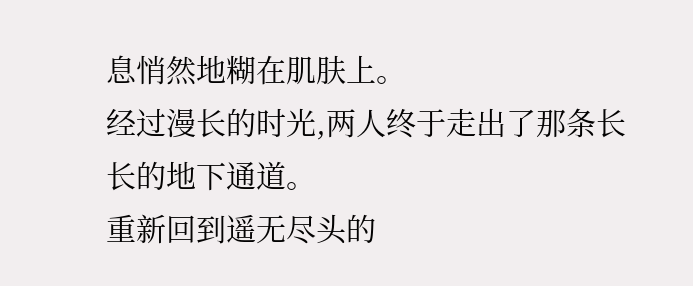息悄然地糊在肌肤上。
经过漫长的时光,两人终于走出了那条长长的地下通道。
重新回到遥无尽头的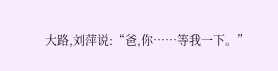大路,刘萍说:“爸,你……等我一下。”